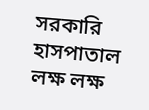সরকারি হাসপাতাল লক্ষ লক্ষ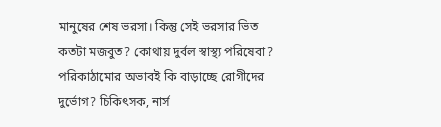মানুষের শেষ ভরসা। কিন্তু সেই ভরসার ভিত কতটা মজবুত? কোথায় দুর্বল স্বাস্থ্য পরিষেবা? পরিকাঠামোর অভাবই কি বাড়াচ্ছে রোগীদের দুর্ভোগ? চিকিৎসক, নার্স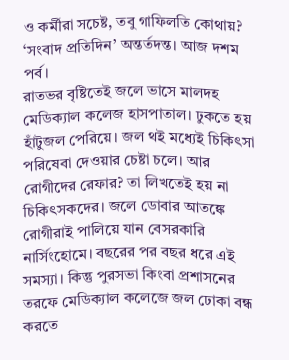ও কর্মীরা সচেষ্ট, তবু গাফিলতি কোথায়? ‘সংবাদ প্রতিদিন’ অন্তর্তদন্ত। আজ দশম পর্ব।
রাতভর বৃষ্টিতেই জলে ভাসে মালদহ মেডিক্যাল কলেজ হাসপাতাল। ঢুকতে হয় হাঁটুজল পেরিয়ে। জল থই মধ্যেই চিকিৎসা পরিষেবা দেওয়ার চেষ্টা চলে। আর রোগীদের রেফার? তা লিখতেই হয় না চিকিৎসকদের। জলে ডোবার আতঙ্কে রোগীরাই পালিয়ে যান বেসরকারি নার্সিংহোমে। বছরের পর বছর ধরে এই সমস্যা। কিন্তু পুরসভা কিংবা প্রশাসনের তরফে মেডিক্যাল কলেজে জল ঢোকা বন্ধ করতে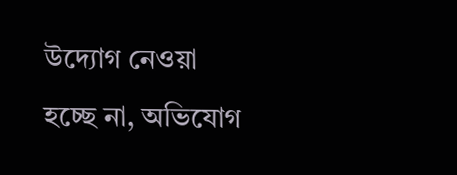উদ্যোগ নেওয়া হচ্ছে না, অভিযোগ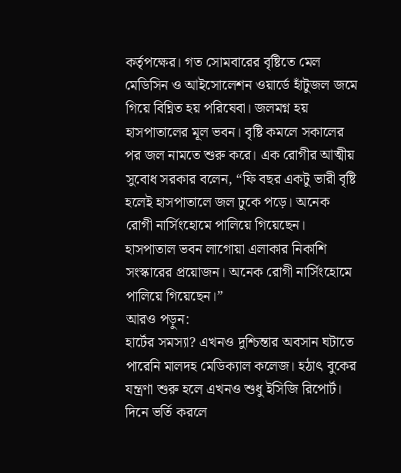কর্তৃপক্ষের। গত সোমবারের বৃষ্টিতে মেল মেডিসিন ও আইসোলেশন ওয়ার্ডে হাঁটুজল জমে গিয়ে বিঘ্নিত হয় পরিষেবা। জলমগ্ন হয় হাসপাতালের মূল ভবন। বৃষ্টি কমলে সকালের পর জল নামতে শুরু করে। এক রোগীর আত্মীয় সুবোধ সরকার বলেন, “ফি বছর একটু ভারী বৃষ্টি হলেই হাসপাতালে জল ঢুকে পড়ে। অনেক রোগী নার্সিংহোমে পালিয়ে গিয়েছেন। হাসপাতাল ভবন লাগোয়া এলাকার নিকাশি সংস্কারের প্রয়োজন। অনেক রোগী নার্সিংহোমে পালিয়ে গিয়েছেন।”
আরও পড়ুন:
হার্টের সমস্যা? এখনও দুশ্চিন্তার অবসান ঘটাতে পারেনি মালদহ মেডিক্যাল কলেজ। হঠাৎ বুকের যন্ত্রণা শুরু হলে এখনও শুধু ইসিজি রিপোর্ট। দিনে ভর্তি করলে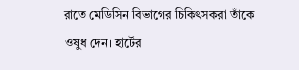রাতে মেডিসিন বিভাগের চিকিৎসকরা তাঁকে ওষুধ দেন। হার্টের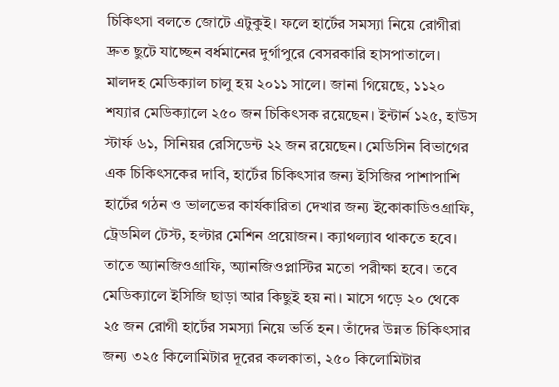চিকিৎসা বলতে জোটে এটুকুই। ফলে হার্টের সমস্যা নিয়ে রোগীরা দ্রুত ছুটে যাচ্ছেন বর্ধমানের দুর্গাপুরে বেসরকারি হাসপাতালে। মালদহ মেডিক্যাল চালু হয় ২০১১ সালে। জানা গিয়েছে, ১১২০ শয্যার মেডিক্যালে ২৫০ জন চিকিৎসক রয়েছেন। ইন্টার্ন ১২৫, হাউস স্টার্ফ ৬১, সিনিয়র রেসিডেন্ট ২২ জন রয়েছেন। মেডিসিন বিভাগের এক চিকিৎসকের দাবি, হার্টের চিকিৎসার জন্য ইসিজির পাশাপাশি হার্টের গঠন ও ভালভের কার্যকারিতা দেখার জন্য ইকোকাডিওগ্রাফি, ট্রেডমিল টেস্ট, হল্টার মেশিন প্রয়োজন। ক্যাথল্যাব থাকতে হবে।
তাতে অ্যানজিওগ্রাফি, অ্যানজিওপ্লাস্টির মতো পরীক্ষা হবে। তবে মেডিক্যালে ইসিজি ছাড়া আর কিছুই হয় না। মাসে গড়ে ২০ থেকে ২৫ জন রোগী হার্টের সমস্যা নিয়ে ভর্তি হন। তাঁদের উন্নত চিকিৎসার জন্য ৩২৫ কিলোমিটার দূরের কলকাতা, ২৫০ কিলোমিটার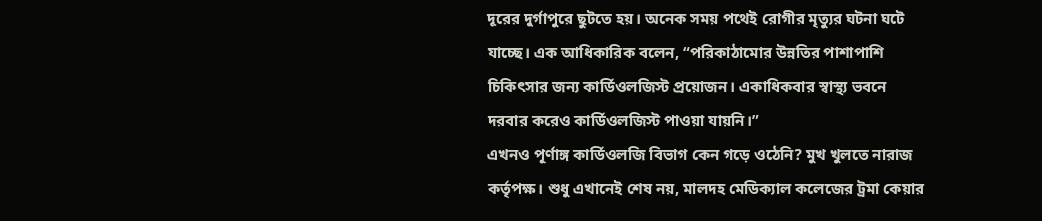দূরের দুর্গাপুরে ছুটতে হয়। অনেক সময় পথেই রোগীর মৃত্যুর ঘটনা ঘটে যাচ্ছে। এক আধিকারিক বলেন, “পরিকাঠামোর উন্নতির পাশাপাশি চিকিৎসার জন্য কার্ডিওলজিস্ট প্রয়োজন। একাধিকবার স্বাস্থ্য ভবনে দরবার করেও কার্ডিওলজিস্ট পাওয়া যায়নি।”
এখনও পূর্ণাঙ্গ কার্ডিওলজি বিভাগ কেন গড়ে ওঠেনি? মুখ খুলতে নারাজ কর্তৃপক্ষ। শুধু এখানেই শেষ নয়, মালদহ মেডিক্যাল কলেজের ট্রমা কেয়ার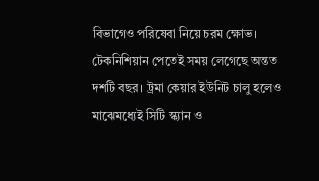বিভাগেও পরিষেবা নিয়ে চরম ক্ষোভ। টেকনিশিয়ান পেতেই সময় লেগেছে অন্তত দশটি বছর। ট্রমা কেয়ার ইউনিট চালু হলেও মাঝেমধ্যেই সিটি স্ক্যান ও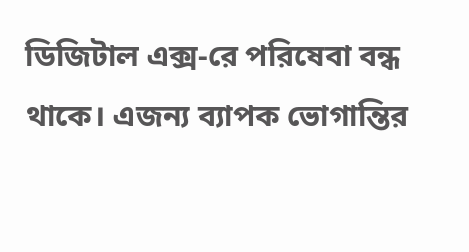ডিজিটাল এক্স-রে পরিষেবা বন্ধ থাকে। এজন্য ব্যাপক ভোগান্তির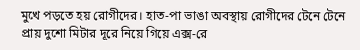মুখে পড়তে হয় রোগীদের। হাত-পা ভাঙা অবস্থায় রোগীদের টেনে টেনে প্রায় দুশো মিটার দূরে নিয়ে গিয়ে এক্স-রে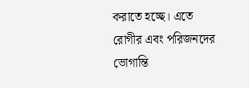করাতে হচ্ছে। এতে রোগীর এবং পরিজনদের ভোগান্তি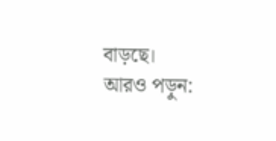বাড়ছে।
আরও পড়ুন: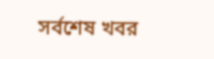সর্বশেষ খবর